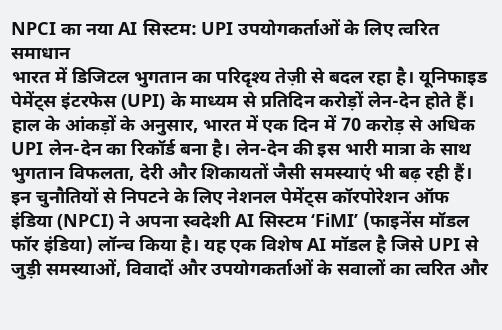NPCI का नया AI सिस्टम: UPI उपयोगकर्ताओं के लिए त्वरित समाधान
भारत में डिजिटल भुगतान का परिदृश्य तेज़ी से बदल रहा है। यूनिफाइड पेमेंट्स इंटरफेस (UPI) के माध्यम से प्रतिदिन करोड़ों लेन-देन होते हैं। हाल के आंकड़ों के अनुसार, भारत में एक दिन में 70 करोड़ से अधिक UPI लेन-देन का रिकॉर्ड बना है। लेन-देन की इस भारी मात्रा के साथ भुगतान विफलता, देरी और शिकायतों जैसी समस्याएं भी बढ़ रही हैं। इन चुनौतियों से निपटने के लिए नेशनल पेमेंट्स कॉरपोरेशन ऑफ इंडिया (NPCI) ने अपना स्वदेशी AI सिस्टम ‘FiMI’ (फाइनेंस मॉडल फॉर इंडिया) लॉन्च किया है। यह एक विशेष AI मॉडल है जिसे UPI से जुड़ी समस्याओं, विवादों और उपयोगकर्ताओं के सवालों का त्वरित और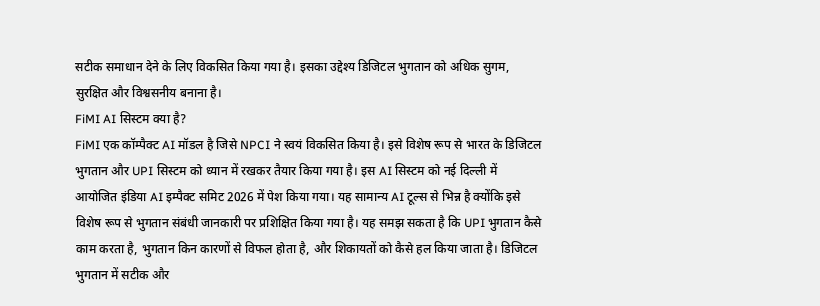सटीक समाधान देने के लिए विकसित किया गया है। इसका उद्देश्य डिजिटल भुगतान को अधिक सुगम, सुरक्षित और विश्वसनीय बनाना है।
FiMI AI सिस्टम क्या है?
FiMI एक कॉम्पैक्ट AI मॉडल है जिसे NPCI ने स्वयं विकसित किया है। इसे विशेष रूप से भारत के डिजिटल भुगतान और UPI सिस्टम को ध्यान में रखकर तैयार किया गया है। इस AI सिस्टम को नई दिल्ली में आयोजित इंडिया AI इम्पैक्ट समिट 2026 में पेश किया गया। यह सामान्य AI टूल्स से भिन्न है क्योंकि इसे विशेष रूप से भुगतान संबंधी जानकारी पर प्रशिक्षित किया गया है। यह समझ सकता है कि UPI भुगतान कैसे काम करता है, भुगतान किन कारणों से विफल होता है, और शिकायतों को कैसे हल किया जाता है। डिजिटल भुगतान में सटीक और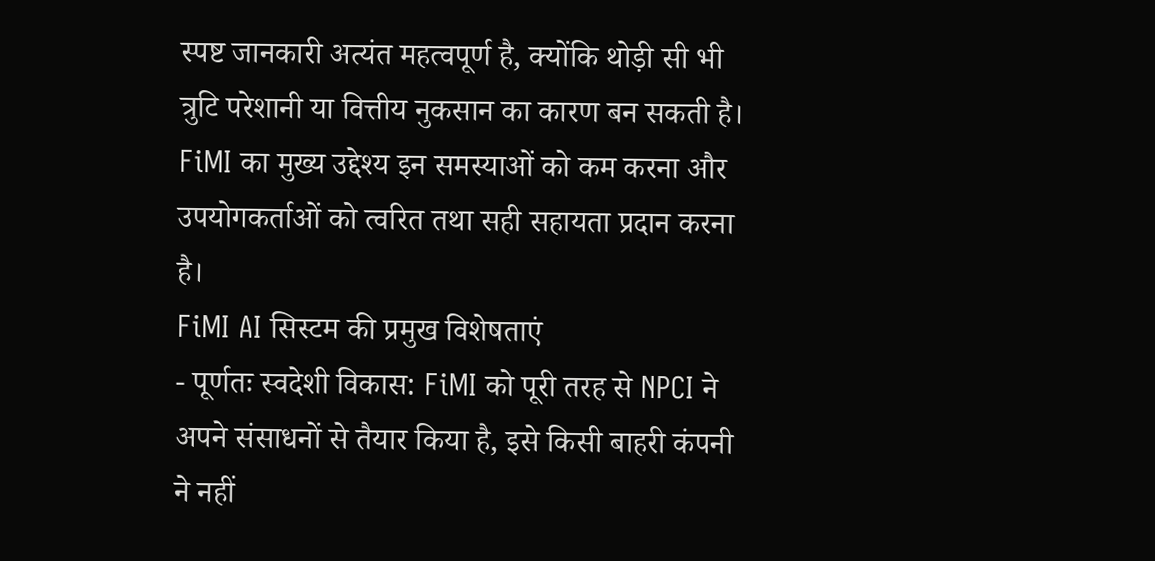स्पष्ट जानकारी अत्यंत महत्वपूर्ण है, क्योंकि थोड़ी सी भी त्रुटि परेशानी या वित्तीय नुकसान का कारण बन सकती है। FiMI का मुख्य उद्देश्य इन समस्याओं को कम करना और उपयोगकर्ताओं को त्वरित तथा सही सहायता प्रदान करना है।
FiMI AI सिस्टम की प्रमुख विशेषताएं
- पूर्णतः स्वदेशी विकास: FiMI को पूरी तरह से NPCI ने अपने संसाधनों से तैयार किया है, इसे किसी बाहरी कंपनी ने नहीं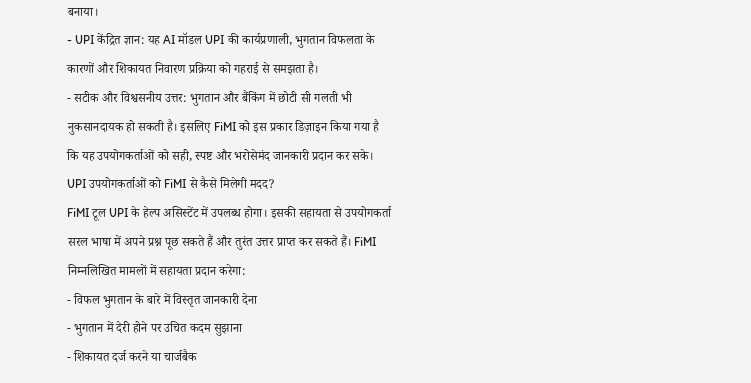बनाया।
- UPI केंद्रित ज्ञान: यह AI मॉडल UPI की कार्यप्रणाली, भुगतान विफलता के कारणों और शिकायत निवारण प्रक्रिया को गहराई से समझता है।
- सटीक और विश्वसनीय उत्तर: भुगतान और बैंकिंग में छोटी सी गलती भी नुकसानदायक हो सकती है। इसलिए FiMI को इस प्रकार डिज़ाइन किया गया है कि यह उपयोगकर्ताओं को सही, स्पष्ट और भरोसेमंद जानकारी प्रदान कर सके।
UPI उपयोगकर्ताओं को FiMI से कैसे मिलेगी मदद?
FiMI टूल UPI के हेल्प असिस्टेंट में उपलब्ध होगा। इसकी सहायता से उपयोगकर्ता सरल भाषा में अपने प्रश्न पूछ सकते हैं और तुरंत उत्तर प्राप्त कर सकते हैं। FiMI निम्नलिखित मामलों में सहायता प्रदान करेगा:
- विफल भुगतान के बारे में विस्तृत जानकारी देना
- भुगतान में देरी होने पर उचित कदम सुझाना
- शिकायत दर्ज करने या चार्जबैक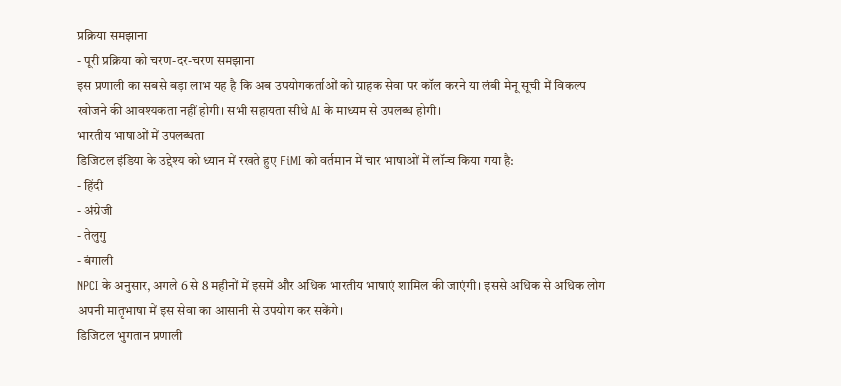प्रक्रिया समझाना
- पूरी प्रक्रिया को चरण-दर-चरण समझाना
इस प्रणाली का सबसे बड़ा लाभ यह है कि अब उपयोगकर्ताओं को ग्राहक सेवा पर कॉल करने या लंबी मेनू सूची में विकल्प खोजने की आवश्यकता नहीं होगी। सभी सहायता सीधे AI के माध्यम से उपलब्ध होगी।
भारतीय भाषाओं में उपलब्धता
डिजिटल इंडिया के उद्देश्य को ध्यान में रखते हुए FiMI को वर्तमान में चार भाषाओं में लॉन्च किया गया है:
- हिंदी
- अंग्रेजी
- तेलुगु
- बंगाली
NPCI के अनुसार, अगले 6 से 8 महीनों में इसमें और अधिक भारतीय भाषाएं शामिल की जाएंगी। इससे अधिक से अधिक लोग अपनी मातृभाषा में इस सेवा का आसानी से उपयोग कर सकेंगे।
डिजिटल भुगतान प्रणाली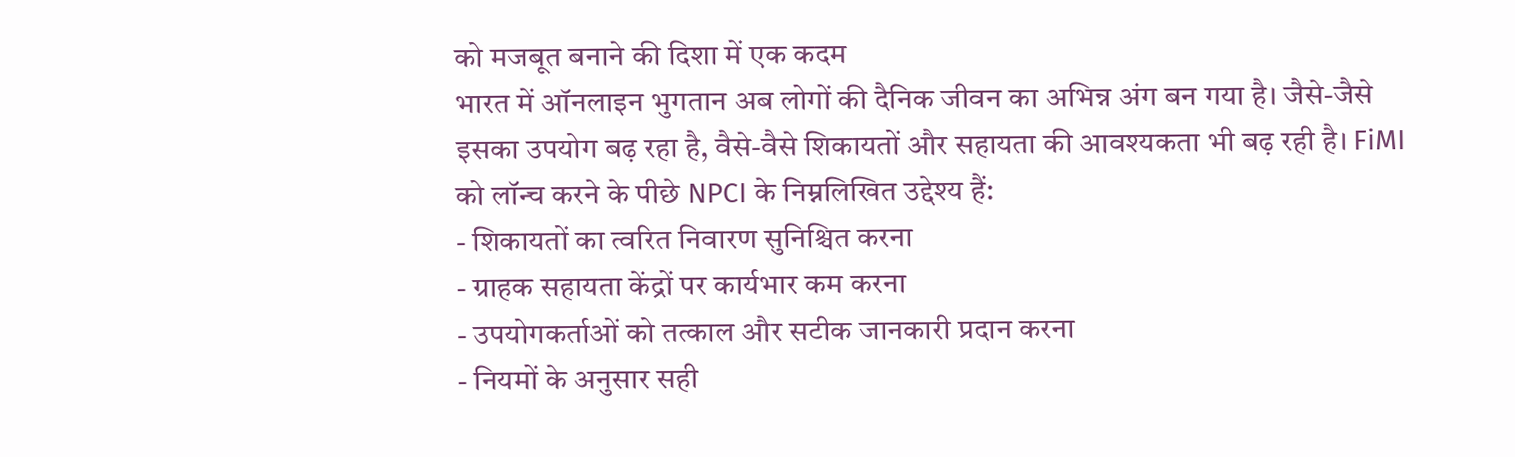को मजबूत बनाने की दिशा में एक कदम
भारत में ऑनलाइन भुगतान अब लोगों की दैनिक जीवन का अभिन्न अंग बन गया है। जैसे-जैसे इसका उपयोग बढ़ रहा है, वैसे-वैसे शिकायतों और सहायता की आवश्यकता भी बढ़ रही है। FiMI को लॉन्च करने के पीछे NPCI के निम्नलिखित उद्देश्य हैं:
- शिकायतों का त्वरित निवारण सुनिश्चित करना
- ग्राहक सहायता केंद्रों पर कार्यभार कम करना
- उपयोगकर्ताओं को तत्काल और सटीक जानकारी प्रदान करना
- नियमों के अनुसार सही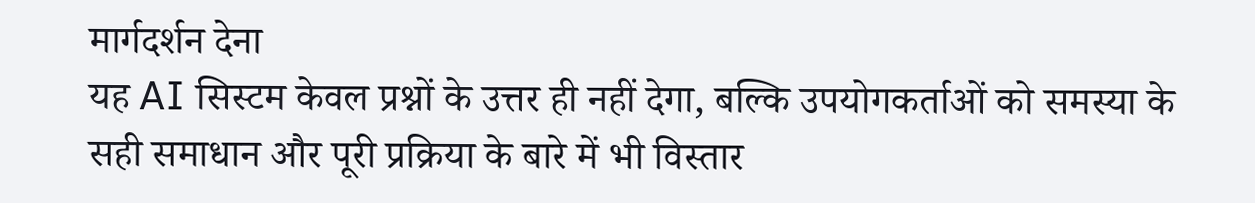मार्गदर्शन देना
यह AI सिस्टम केवल प्रश्नों के उत्तर ही नहीं देगा, बल्कि उपयोगकर्ताओं को समस्या के सही समाधान और पूरी प्रक्रिया के बारे में भी विस्तार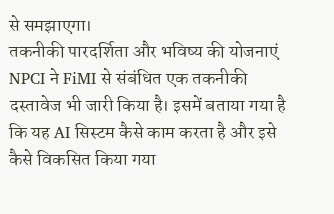से समझाएगा।
तकनीकी पारदर्शिता और भविष्य की योजनाएं
NPCI ने FiMI से संबंधित एक तकनीकी दस्तावेज भी जारी किया है। इसमें बताया गया है कि यह AI सिस्टम कैसे काम करता है और इसे कैसे विकसित किया गया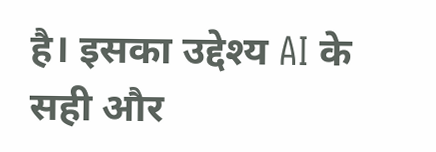है। इसका उद्देश्य AI के सही और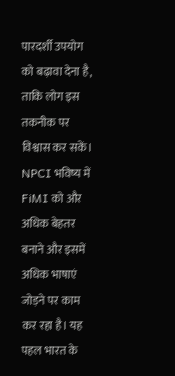पारदर्शी उपयोग को बढ़ावा देना है, ताकि लोग इस तकनीक पर विश्वास कर सकें। NPCI भविष्य में FiMI को और अधिक बेहतर बनाने और इसमें अधिक भाषाएं जोड़ने पर काम कर रहा है। यह पहल भारत के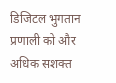डिजिटल भुगतान प्रणाली को और अधिक सशक्त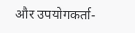और उपयोगकर्ता-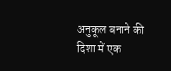अनुकूल बनाने की दिशा में एक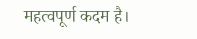महत्वपूर्ण कदम है।